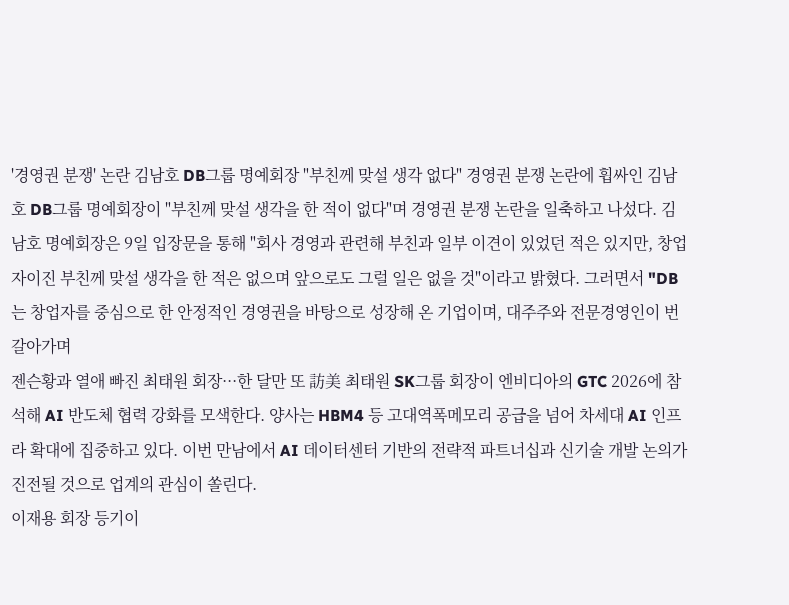'경영권 분쟁' 논란 김남호 DB그룹 명예회장 "부친께 맞설 생각 없다" 경영권 분쟁 논란에 휩싸인 김남호 DB그룹 명예회장이 "부친께 맞설 생각을 한 적이 없다"며 경영권 분쟁 논란을 일축하고 나섰다. 김남호 명예회장은 9일 입장문을 통해 "회사 경영과 관련해 부친과 일부 이견이 있었던 적은 있지만, 창업자이진 부친께 맞설 생각을 한 적은 없으며 앞으로도 그럴 일은 없을 것"이라고 밝혔다. 그러면서 "DB는 창업자를 중심으로 한 안정적인 경영권을 바탕으로 성장해 온 기업이며, 대주주와 전문경영인이 번갈아가며
젠슨황과 열애 빠진 최태원 회장···한 달만 또 訪美 최태원 SK그룹 회장이 엔비디아의 GTC 2026에 참석해 AI 반도체 협력 강화를 모색한다. 양사는 HBM4 등 고대역폭메모리 공급을 넘어 차세대 AI 인프라 확대에 집중하고 있다. 이번 만남에서 AI 데이터센터 기반의 전략적 파트너십과 신기술 개발 논의가 진전될 것으로 업계의 관심이 쏠린다.
이재용 회장 등기이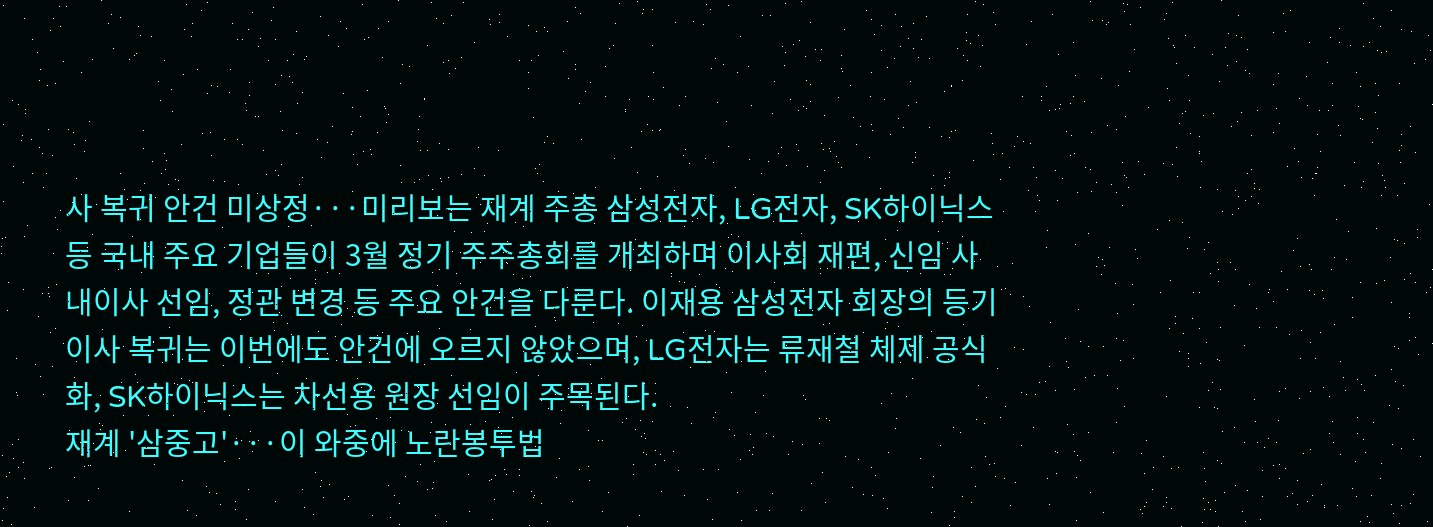사 복귀 안건 미상정···미리보는 재계 주총 삼성전자, LG전자, SK하이닉스 등 국내 주요 기업들이 3월 정기 주주총회를 개최하며 이사회 재편, 신임 사내이사 선임, 정관 변경 등 주요 안건을 다룬다. 이재용 삼성전자 회장의 등기이사 복귀는 이번에도 안건에 오르지 않았으며, LG전자는 류재철 체제 공식화, SK하이닉스는 차선용 원장 선임이 주목된다.
재계 '삼중고'···이 와중에 노란봉투법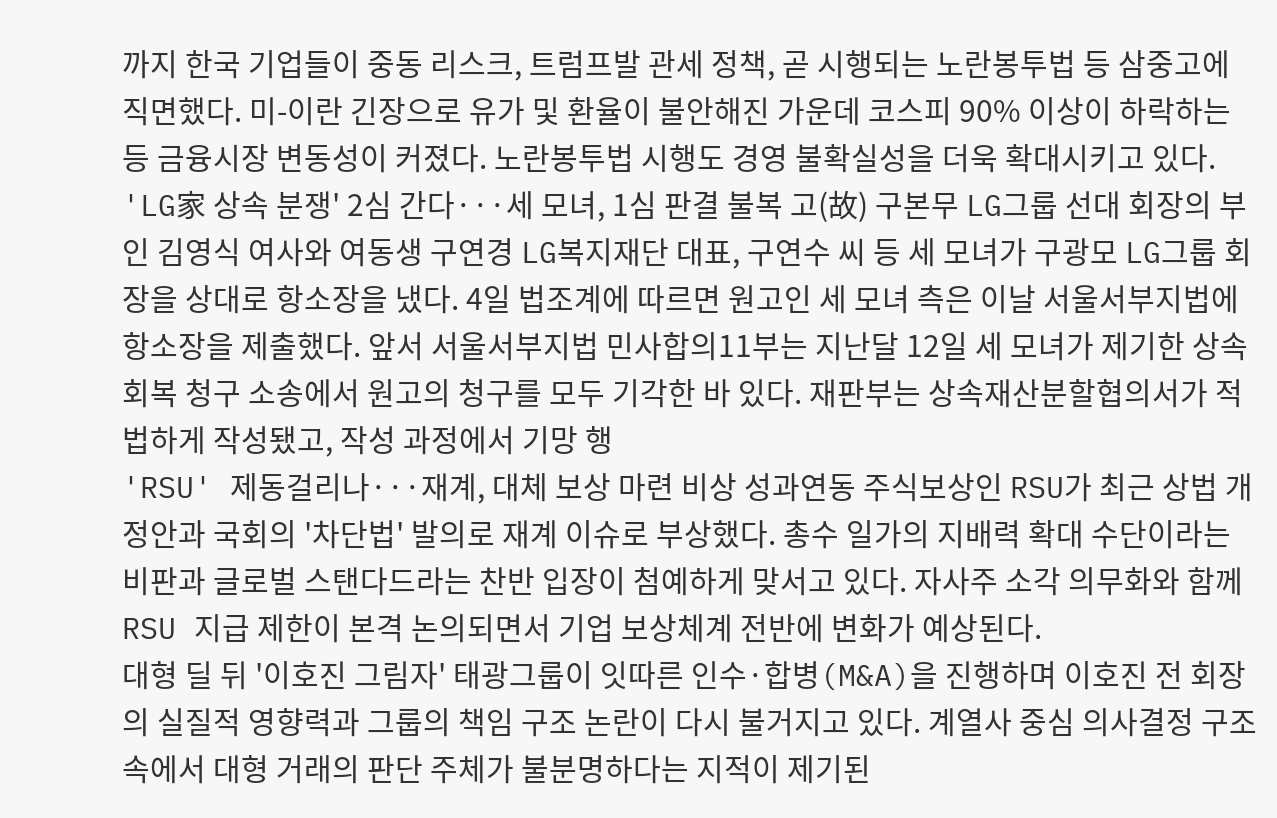까지 한국 기업들이 중동 리스크, 트럼프발 관세 정책, 곧 시행되는 노란봉투법 등 삼중고에 직면했다. 미-이란 긴장으로 유가 및 환율이 불안해진 가운데 코스피 90% 이상이 하락하는 등 금융시장 변동성이 커졌다. 노란봉투법 시행도 경영 불확실성을 더욱 확대시키고 있다.
'LG家 상속 분쟁' 2심 간다···세 모녀, 1심 판결 불복 고(故) 구본무 LG그룹 선대 회장의 부인 김영식 여사와 여동생 구연경 LG복지재단 대표, 구연수 씨 등 세 모녀가 구광모 LG그룹 회장을 상대로 항소장을 냈다. 4일 법조계에 따르면 원고인 세 모녀 측은 이날 서울서부지법에 항소장을 제출했다. 앞서 서울서부지법 민사합의11부는 지난달 12일 세 모녀가 제기한 상속 회복 청구 소송에서 원고의 청구를 모두 기각한 바 있다. 재판부는 상속재산분할협의서가 적법하게 작성됐고, 작성 과정에서 기망 행
'RSU' 제동걸리나···재계, 대체 보상 마련 비상 성과연동 주식보상인 RSU가 최근 상법 개정안과 국회의 '차단법' 발의로 재계 이슈로 부상했다. 총수 일가의 지배력 확대 수단이라는 비판과 글로벌 스탠다드라는 찬반 입장이 첨예하게 맞서고 있다. 자사주 소각 의무화와 함께 RSU 지급 제한이 본격 논의되면서 기업 보상체계 전반에 변화가 예상된다.
대형 딜 뒤 '이호진 그림자' 태광그룹이 잇따른 인수·합병(M&A)을 진행하며 이호진 전 회장의 실질적 영향력과 그룹의 책임 구조 논란이 다시 불거지고 있다. 계열사 중심 의사결정 구조 속에서 대형 거래의 판단 주체가 불분명하다는 지적이 제기된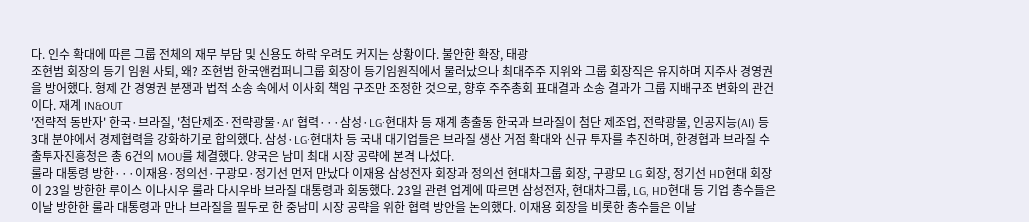다. 인수 확대에 따른 그룹 전체의 재무 부담 및 신용도 하락 우려도 커지는 상황이다. 불안한 확장, 태광
조현범 회장의 등기 임원 사퇴, 왜? 조현범 한국앤컴퍼니그룹 회장이 등기임원직에서 물러났으나 최대주주 지위와 그룹 회장직은 유지하며 지주사 경영권을 방어했다. 형제 간 경영권 분쟁과 법적 소송 속에서 이사회 책임 구조만 조정한 것으로, 향후 주주총회 표대결과 소송 결과가 그룹 지배구조 변화의 관건이다. 재계 IN&OUT
'전략적 동반자' 한국·브라질, '첨단제조·전략광물·AI' 협력···삼성·LG·현대차 등 재계 총출동 한국과 브라질이 첨단 제조업, 전략광물, 인공지능(AI) 등 3대 분야에서 경제협력을 강화하기로 합의했다. 삼성·LG·현대차 등 국내 대기업들은 브라질 생산 거점 확대와 신규 투자를 추진하며, 한경협과 브라질 수출투자진흥청은 총 6건의 MOU를 체결했다. 양국은 남미 최대 시장 공략에 본격 나섰다.
룰라 대통령 방한···이재용·정의선·구광모·정기선 먼저 만났다 이재용 삼성전자 회장과 정의선 현대차그룹 회장, 구광모 LG 회장, 정기선 HD현대 회장이 23일 방한한 루이스 이나시우 룰라 다시우바 브라질 대통령과 회동했다. 23일 관련 업계에 따르면 삼성전자, 현대차그룹, LG, HD현대 등 기업 총수들은 이날 방한한 룰라 대통령과 만나 브라질을 필두로 한 중남미 시장 공략을 위한 협력 방안을 논의했다. 이재용 회장을 비롯한 총수들은 이날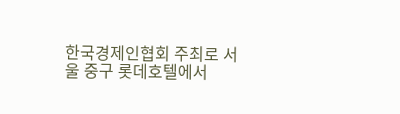한국경제인협회 주최로 서울 중구 롯데호텔에서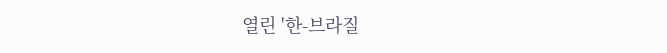열린 '한-브라질